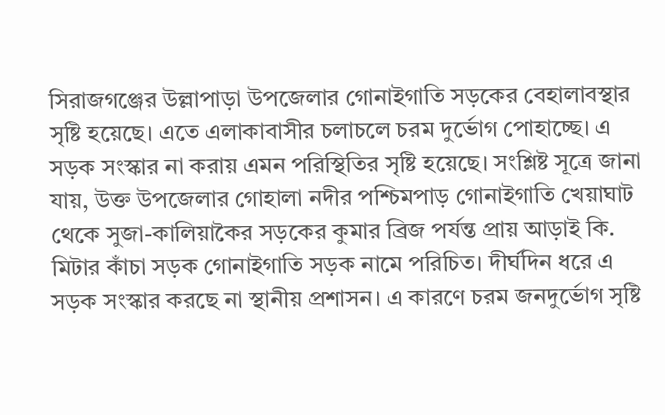সিরাজগঞ্জের উল্লাপাড়া উপজেলার গোনাইগাতি সড়কের বেহালাবস্থার সৃষ্টি হয়েছে। এতে এলাকাবাসীর চলাচলে চরম দুর্ভোগ পোহাচ্ছে। এ সড়ক সংস্কার না করায় এমন পরিস্থিতির সৃষ্টি হয়েছে। সংশ্লিষ্ট সূত্রে জানা যায়, উক্ত উপজেলার গোহালা নদীর পশ্চিমপাড় গোনাইগাতি খেয়াঘাট থেকে সুজা-কালিয়াকৈর সড়কের কুমার ব্রিজ পর্যন্ত প্রায় আড়াই কি. মিটার কাঁচা সড়ক গোনাইগাতি সড়ক নামে পরিচিত। দীর্ঘদিন ধরে এ সড়ক সংস্কার করছে না স্থানীয় প্রশাসন। এ কারণে চরম জনদুর্ভোগ সৃষ্টি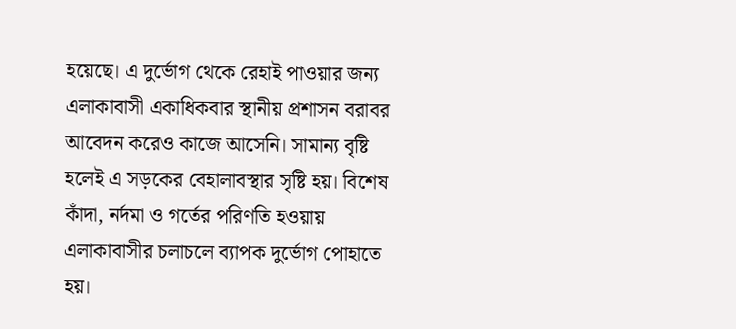হয়েছে। এ দুর্ভোগ থেকে রেহাই পাওয়ার জন্য এলাকাবাসী একাধিকবার স্থানীয় প্রশাসন বরাবর আবেদন করেও কাজে আসেনি। সামান্য বৃষ্টি হলেই এ সড়কের বেহালাবস্থার সৃষ্টি হয়। বিশেষ কাঁদা, নর্দমা ও গর্তের পরিণতি হওয়ায় এলাকাবাসীর চলাচলে ব্যাপক দুর্ভোগ পোহাতে হয়।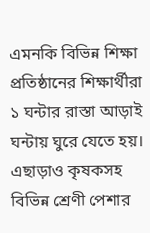এমনকি বিভিন্ন শিক্ষা প্রতিষ্ঠানের শিক্ষার্থীরা ১ ঘন্টার রাস্তা আড়াই ঘন্টায় ঘুরে যেতে হয়।
এছাড়াও কৃষকসহ বিভিন্ন শ্রেণী পেশার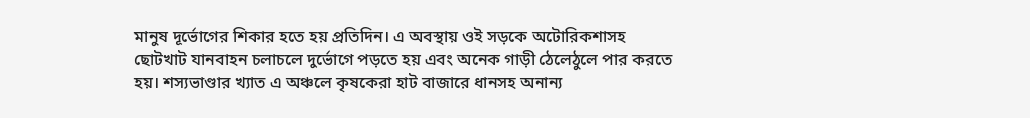মানুষ দূর্ভোগের শিকার হতে হয় প্রতিদিন। এ অবস্থায় ওই সড়কে অটোরিকশাসহ ছোটখাট যানবাহন চলাচলে দুর্ভোগে পড়তে হয় এবং অনেক গাড়ী ঠেলেঠুলে পার করতে হয়। শস্যভাণ্ডার খ্যাত এ অঞ্চলে কৃষকেরা হাট বাজারে ধানসহ অনান্য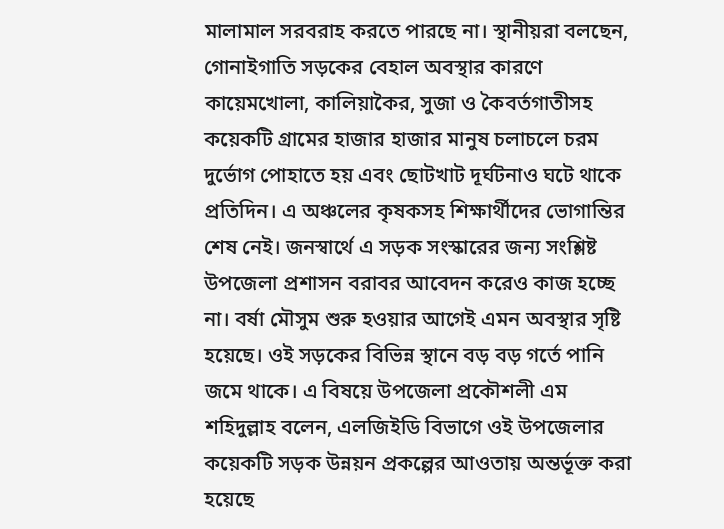মালামাল সরবরাহ করতে পারছে না। স্থানীয়রা বলছেন, গোনাইগাতি সড়কের বেহাল অবস্থার কারণে কায়েমখোলা, কালিয়াকৈর, সুজা ও কৈবর্তগাতীসহ কয়েকটি গ্রামের হাজার হাজার মানুষ চলাচলে চরম দুর্ভোগ পোহাতে হয় এবং ছোটখাট দূর্ঘটনাও ঘটে থাকে প্রতিদিন। এ অঞ্চলের কৃষকসহ শিক্ষার্থীদের ভোগান্তির শেষ নেই। জনস্বার্থে এ সড়ক সংস্কারের জন্য সংশ্লিষ্ট উপজেলা প্রশাসন বরাবর আবেদন করেও কাজ হচ্ছে না। বর্ষা মৌসুম শুরু হওয়ার আগেই এমন অবস্থার সৃষ্টি হয়েছে। ওই সড়কের বিভিন্ন স্থানে বড় বড় গর্তে পানি জমে থাকে। এ বিষয়ে উপজেলা প্রকৌশলী এম শহিদুল্লাহ বলেন, এলজিইডি বিভাগে ওই উপজেলার কয়েকটি সড়ক উন্নয়ন প্রকল্পের আওতায় অন্তর্ভূক্ত করা হয়েছে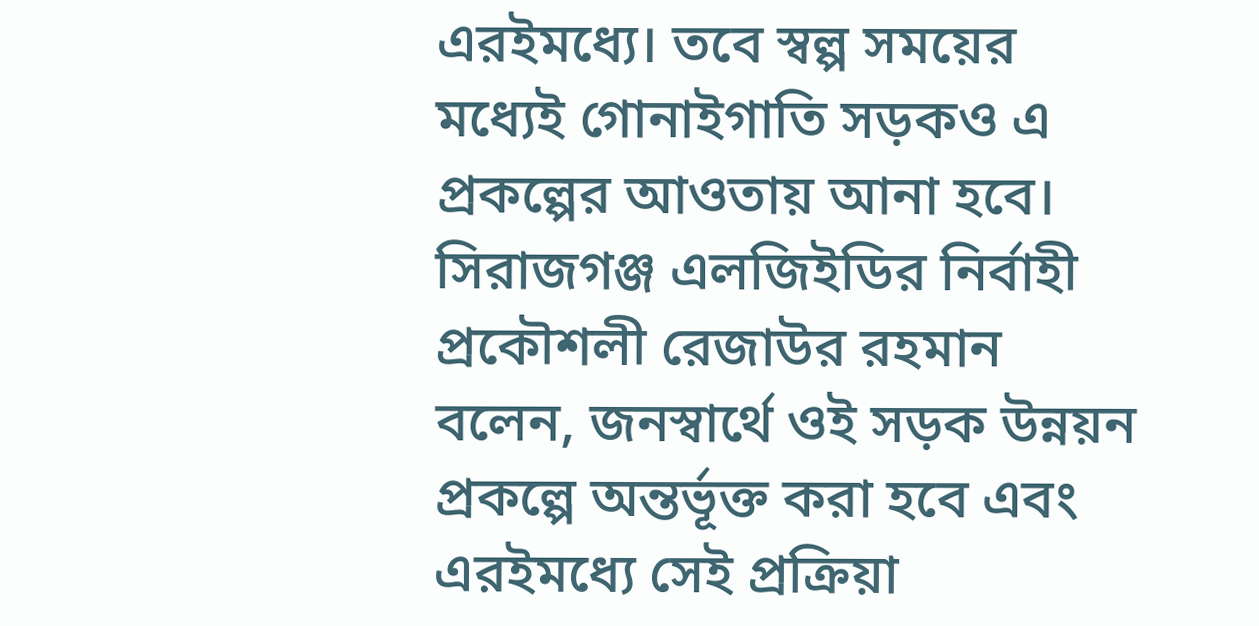এরইমধ্যে। তবে স্বল্প সময়ের মধ্যেই গোনাইগাতি সড়কও এ প্রকল্পের আওতায় আনা হবে। সিরাজগঞ্জ এলজিইডির নির্বাহী প্রকৌশলী রেজাউর রহমান বলেন, জনস্বার্থে ওই সড়ক উন্নয়ন প্রকল্পে অন্তর্ভূক্ত করা হবে এবং এরইমধ্যে সেই প্রক্রিয়া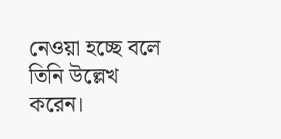নেওয়া হচ্ছে বলে তিনি উল্লেখ করেন।